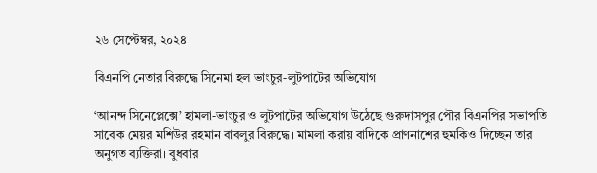২৬ সেপ্টেম্বর, ২০২৪

বিএনপি নেতার বিরুদ্ধে সিনেমা হল ভাংচুর-লুটপাটের অভিযোগ

‘আনন্দ সিনেপ্লেক্সে’ হামলা-ভাংচুর ও লুটপাটের অভিযোগ উঠেছে গুরুদাসপুর পৌর বিএনপির সভাপতি সাবেক মেয়র মশিউর রহমান বাবলুর বিরুদ্ধে। মামলা করায় বাদিকে প্রাণনাশের হুমকিও দিচ্ছেন তার অনুগত ব্যক্তিরা। বুধবার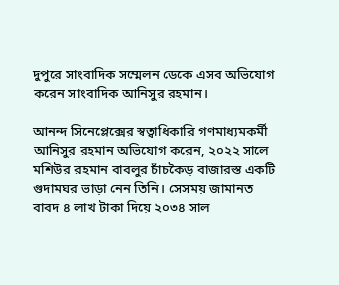দুপুরে সাংবাদিক সম্মেলন ডেকে এসব অভিযোগ করেন সাংবাদিক আনিসুর রহমান।

আনন্দ সিনেপ্লেক্সের স্বত্বাধিকারি গণমাধ্যমকর্মী আনিসুর রহমান অভিযোগ করেন, ২০২২ সালে মশিউর রহমান বাবলুর চাঁচকৈড় বাজারস্ত একটি গুদামঘর ভাড়া নেন তিনি। সেসময় জামানত বাবদ ৪ লাখ টাকা দিয়ে ২০৩৪ সাল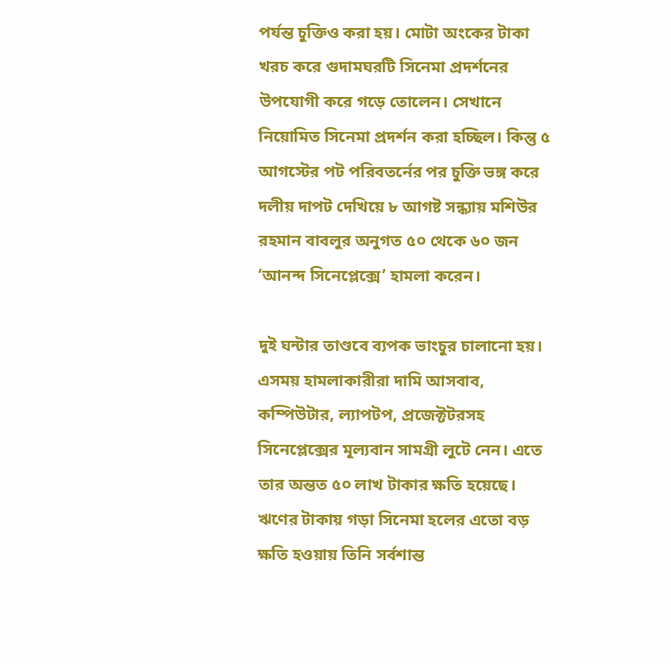পর্যন্ত চুক্তিও করা হয়। মোটা অংকের টাকা খরচ করে গুদামঘরটি সিনেমা প্রদর্শনের উপযোগী করে গড়ে তোলেন। সেখানে নিয়োমিত সিনেমা প্রদর্শন করা হচ্ছিল। কিন্তু ৫ আগস্টের পট পরিবতর্নের পর চুক্তি ভঙ্গ করে দলীয় দাপট দেখিয়ে ৮ আগষ্ট সন্ধ্যায় মশিউর রহমান বাবলুর অনুগত ৫০ থেকে ৬০ জন ‘আনন্দ সিনেপ্লেক্সে’ হামলা করেন।

দুই ঘন্টার তাণ্ডবে ব্যপক ভাংচুর চালানো হয়। এসময় হামলাকারীরা দামি আসবাব, কম্পিউটার, ল্যাপটপ, প্রজেক্টটরসহ সিনেপ্লেক্সের মূল্যবান সামগ্রী লুটে নেন। এতে তার অন্তত ৫০ লাখ টাকার ক্ষতি হয়েছে। ঋণের টাকায় গড়া সিনেমা হলের এতো বড় ক্ষতি হওয়ায় তিনি সর্বশান্ত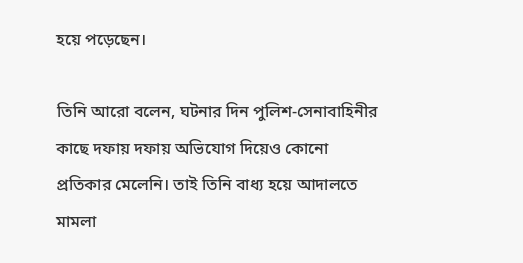হয়ে পড়েছেন।

তিনি আরো বলেন, ঘটনার দিন পুলিশ-সেনাবাহিনীর কাছে দফায় দফায় অভিযোগ দিয়েও কোনো প্রতিকার মেলেনি। তাই তিনি বাধ্য হয়ে আদালতে মামলা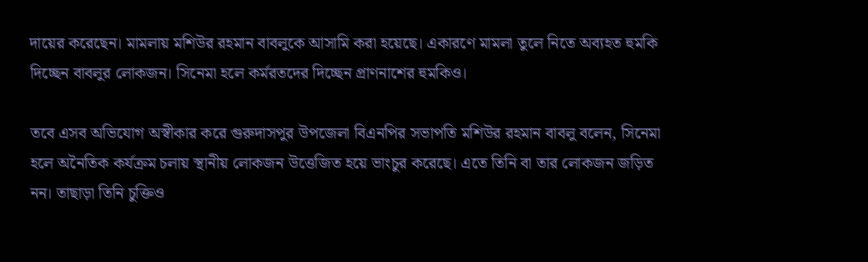দায়ের করেছেন। মামলায় মশিউর রহমান বাবলুকে আসামি করা হয়েছে। একারণে মামলা তুলে নিতে অব্যহত হুমকি দিচ্ছেন বাবলুর লোকজন। সিনেমা হলে কর্মরতদের দিচ্ছেন প্রাণনাশের হুমকিও।

তবে এসব অভিযোগ অস্বীকার করে গুরুদাসপুর উপজেলা বিএনপির সভাপতি মশিউর রহমান বাবলু বলেন, সিনেমা হলে অনৈতিক কর্যক্রম চলায় স্থানীয় লোকজন উত্তেজিত হয়ে ভাংচুর করেছে। এতে তিনি বা তার লোকজন জড়িত নন। তাছাড়া তিনি চুক্তিও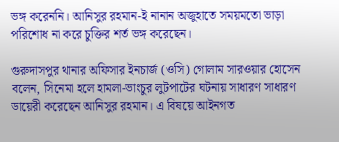ভঙ্গ করেননি। আনিসুর রহমান-ই নানান অজুহাতে সময়মতো ভাড়া পরিশোধ না করে চুক্তির শর্ত ভঙ্গ করেছেন।

গুরুদাসপুর থানার অফিসার ইনচার্জ (ওসি) গোলাম সারওয়ার হোসেন বলেন, সিনেমা হলে হামলা-ভাংচুর লুটপাটের ঘটনায় সাধারণ সাধারণ ডায়েরী করেছেন আনিসুর রহমান। এ বিষয়ে আইনগত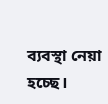ব্যবস্থা নেয়া হচ্ছে।